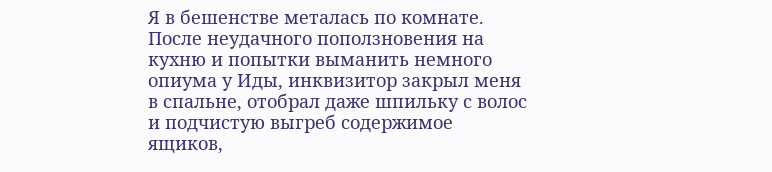Я в бешенстве металась по комнате. После неудачного поползновения на кухню и попытки выманить немного опиума у Иды, инквизитор закрыл меня в спальне, отобрал даже шпильку с волос и подчистую выгреб содержимое ящиков,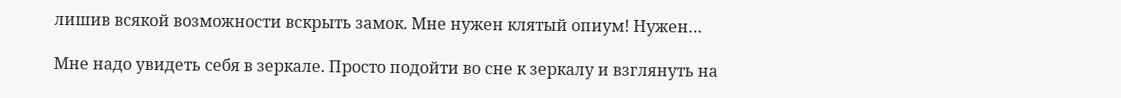лишив всякой возможности вскрыть замок. Мне нужен клятый опиум! Нужен…

Мне надо увидеть себя в зеркале. Просто подойти во сне к зеркалу и взглянуть на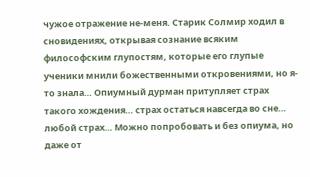чужое отражение не-меня. Старик Солмир ходил в сновидениях, открывая сознание всяким философским глупостям, которые его глупые ученики мнили божественными откровениями, но я-то знала… Опиумный дурман притупляет страх такого хождения… страх остаться навсегда во сне… любой страх… Можно попробовать и без опиума, но даже от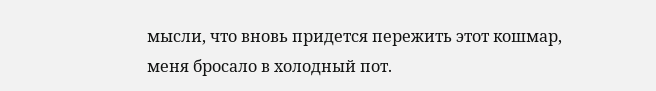мысли, что вновь придется пережить этот кошмар, меня бросало в холодный пот.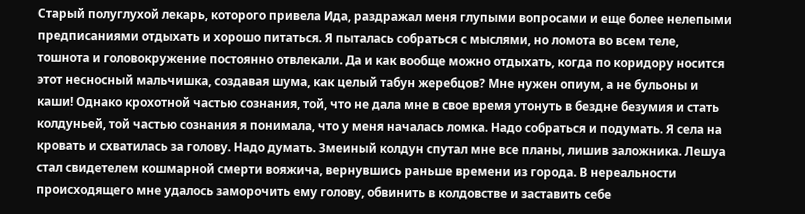Старый полуглухой лекарь, которого привела Ида, раздражал меня глупыми вопросами и еще более нелепыми предписаниями отдыхать и хорошо питаться. Я пыталась собраться с мыслями, но ломота во всем теле, тошнота и головокружение постоянно отвлекали. Да и как вообще можно отдыхать, когда по коридору носится этот несносный мальчишка, создавая шума, как целый табун жеребцов? Мне нужен опиум, а не бульоны и каши! Однако крохотной частью сознания, той, что не дала мне в свое время утонуть в бездне безумия и стать колдуньей, той частью сознания я понимала, что у меня началась ломка. Надо собраться и подумать. Я села на кровать и схватилась за голову. Надо думать. Змеиный колдун спутал мне все планы, лишив заложника. Лешуа стал свидетелем кошмарной смерти вояжича, вернувшись раньше времени из города. В нереальности происходящего мне удалось заморочить ему голову, обвинить в колдовстве и заставить себе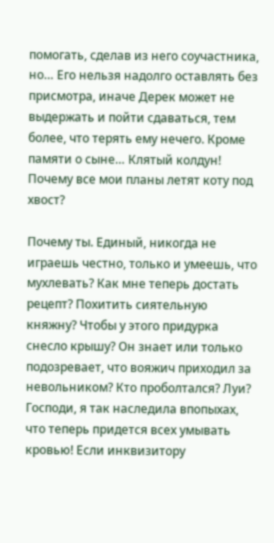помогать, сделав из него соучастника, но… Его нельзя надолго оставлять без присмотра, иначе Дерек может не выдержать и пойти сдаваться, тем более, что терять ему нечего. Кроме памяти о сыне… Клятый колдун! Почему все мои планы летят коту под хвост?

Почему ты. Единый, никогда не играешь честно, только и умеешь, что мухлевать? Как мне теперь достать рецепт? Похитить сиятельную княжну? Чтобы у этого придурка снесло крышу? Он знает или только подозревает, что вояжич приходил за невольником? Кто проболтался? Луи? Господи, я так наследила впопыхах, что теперь придется всех умывать кровью! Если инквизитору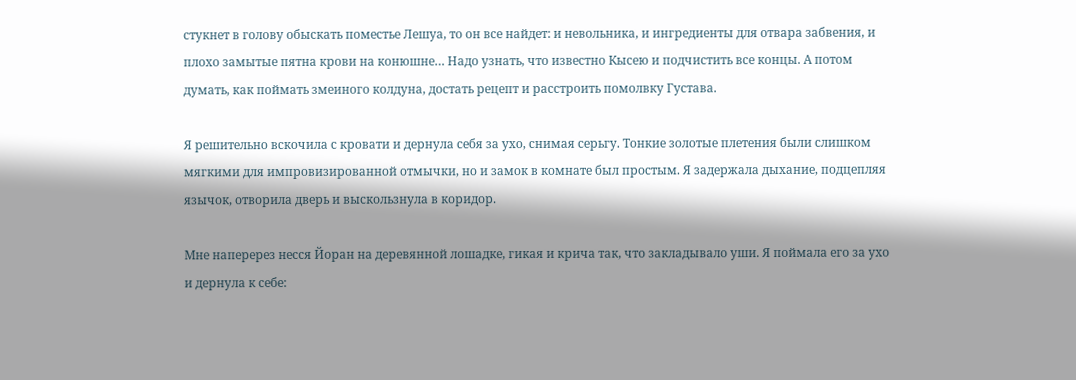стукнет в голову обыскать поместье Лешуа, то он все найдет: и невольника, и ингредиенты для отвара забвения, и плохо замытые пятна крови на конюшне… Надо узнать, что известно Кысею и подчистить все концы. А потом думать, как поймать змеиного колдуна, достать рецепт и расстроить помолвку Густава.

Я решительно вскочила с кровати и дернула себя за ухо, снимая серьгу. Тонкие золотые плетения были слишком мягкими для импровизированной отмычки, но и замок в комнате был простым. Я задержала дыхание, подцепляя язычок, отворила дверь и выскользнула в коридор.

Мне наперерез несся Йоран на деревянной лошадке, гикая и крича так, что закладывало уши. Я поймала его за ухо и дернула к себе: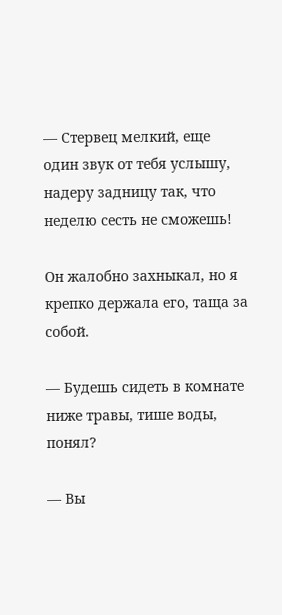— Стервец мелкий, еще один звук от тебя услышу, надеру задницу так, что неделю сесть не сможешь!

Он жалобно захныкал, но я крепко держала его, таща за собой.

— Будешь сидеть в комнате ниже травы, тише воды, понял?

— Вы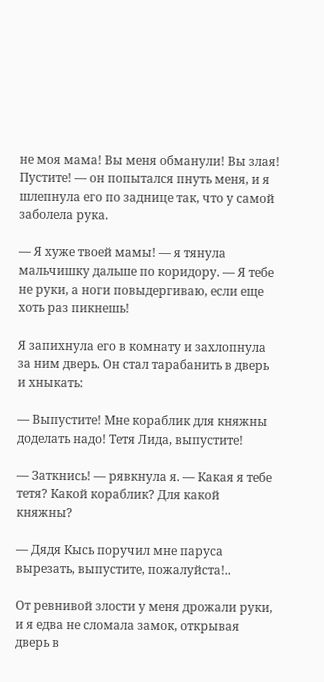не моя мама! Вы меня обманули! Вы злая! Пустите! — он попытался пнуть меня, и я шлепнула его по заднице так, что у самой заболела рука.

— Я хуже твоей мамы! — я тянула мальчишку дальше по коридору. — Я тебе не руки, а ноги повыдергиваю, если еще хоть раз пикнешь!

Я запихнула его в комнату и захлопнула за ним дверь. Он стал тарабанить в дверь и хныкать:

— Выпустите! Мне кораблик для княжны доделать надо! Тетя Лида, выпустите!

— Заткнись! — рявкнула я. — Какая я тебе тетя? Какой кораблик? Для какой княжны?

— Дядя Кысь поручил мне паруса вырезать, выпустите, пожалуйста!..

От ревнивой злости у меня дрожали руки, и я едва не сломала замок, открывая дверь в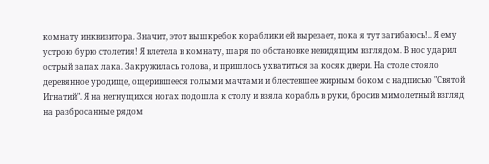комнату инквизитора. Значит, этот вышкребок кораблики ей вырезает, пока я тут загибаюсь!.. Я ему устрою бурю столетия! Я влетела в комнату, шаря по обстановке невидящим взглядом. В нос ударил острый запах лака. Закружилась голова, и пришлось ухватиться за косяк двери. На столе стояло деревянное уродище, ощерившееся голыми мачтами и блестевшее жирным боком с надписью "Святой Игнатий". Я на негнущихся ногах подошла к столу и взяла корабль в руки, бросив мимолетный взгляд на разбросанные рядом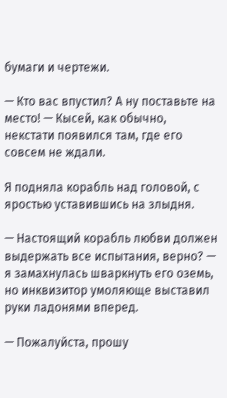бумаги и чертежи.

— Кто вас впустил? А ну поставьте на место! — Кысей, как обычно, некстати появился там, где его совсем не ждали.

Я подняла корабль над головой, с яростью уставившись на злыдня.

— Настоящий корабль любви должен выдержать все испытания, верно? — я замахнулась шваркнуть его оземь, но инквизитор умоляюще выставил руки ладонями вперед.

— Пожалуйста, прошу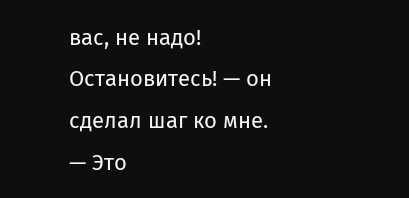вас, не надо! Остановитесь! — он сделал шаг ко мне. — Это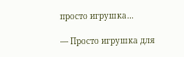просто игрушка…

— Просто игрушка для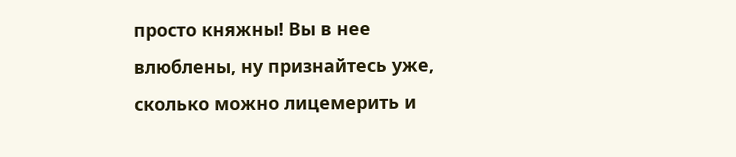просто княжны! Вы в нее влюблены, ну признайтесь уже, сколько можно лицемерить и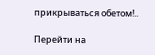прикрываться обетом!..

Перейти на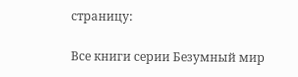страницу:

Все книги серии Безумный мир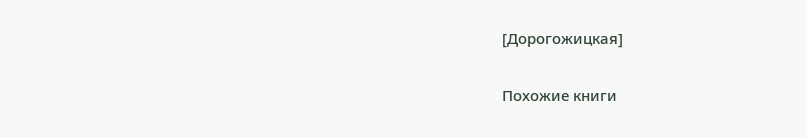[Дорогожицкая]

Похожие книги